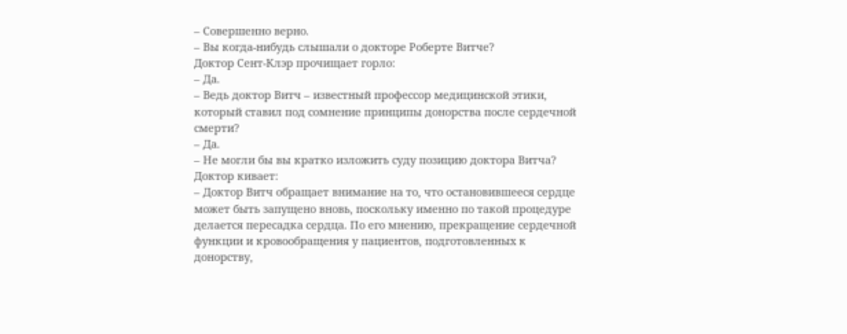– Совершенно верно.
– Вы когда-нибудь слышали о докторе Роберте Витче?
Доктор Сент-Клэр прочищает горло:
– Да.
– Ведь доктор Витч – известный профессор медицинской этики, который ставил под сомнение принципы донорства после сердечной смерти?
– Да.
– Не могли бы вы кратко изложить суду позицию доктора Витча?
Доктор кивает:
– Доктор Витч обращает внимание на то, что остановившееся сердце может быть запущено вновь, поскольку именно по такой процедуре делается пересадка сердца. По его мнению, прекращение сердечной функции и кровообращения у пациентов, подготовленных к донорству,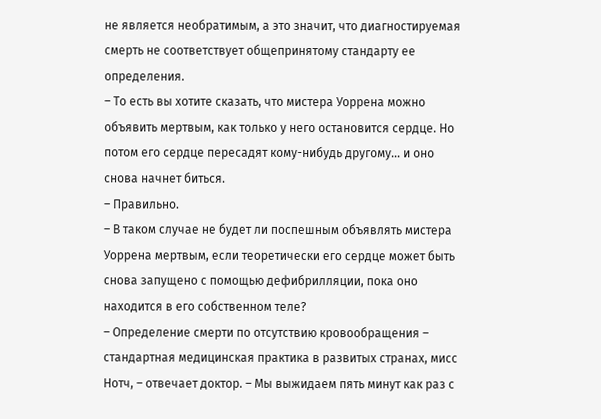не является необратимым, а это значит, что диагностируемая смерть не соответствует общепринятому стандарту ее определения.
– То есть вы хотите сказать, что мистера Уоррена можно объявить мертвым, как только у него остановится сердце. Но потом его сердце пересадят кому-нибудь другому… и оно снова начнет биться.
– Правильно.
– В таком случае не будет ли поспешным объявлять мистера Уоррена мертвым, если теоретически его сердце может быть снова запущено с помощью дефибрилляции, пока оно находится в его собственном теле?
– Определение смерти по отсутствию кровообращения – стандартная медицинская практика в развитых странах, мисс Нотч, – отвечает доктор. – Мы выжидаем пять минут как раз с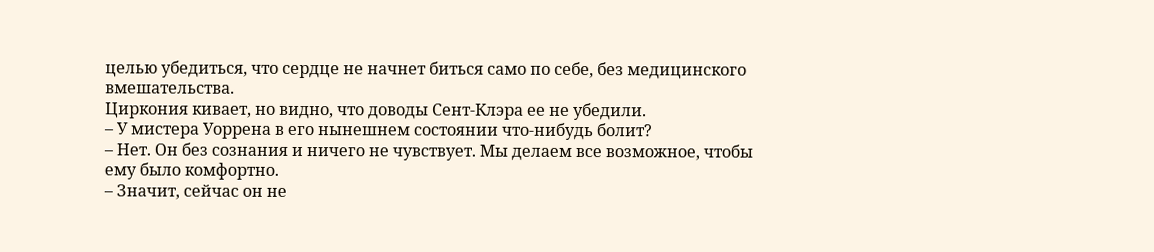целью убедиться, что сердце не начнет биться само по себе, без медицинского вмешательства.
Циркония кивает, но видно, что доводы Сент-Клэра ее не убедили.
– У мистера Уоррена в его нынешнем состоянии что-нибудь болит?
– Нет. Он без сознания и ничего не чувствует. Мы делаем все возможное, чтобы ему было комфортно.
– Значит, сейчас он не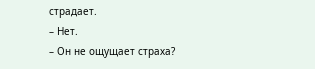страдает.
– Нет.
– Он не ощущает страха?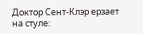Доктор Сент-Клэр ерзает на стуле: